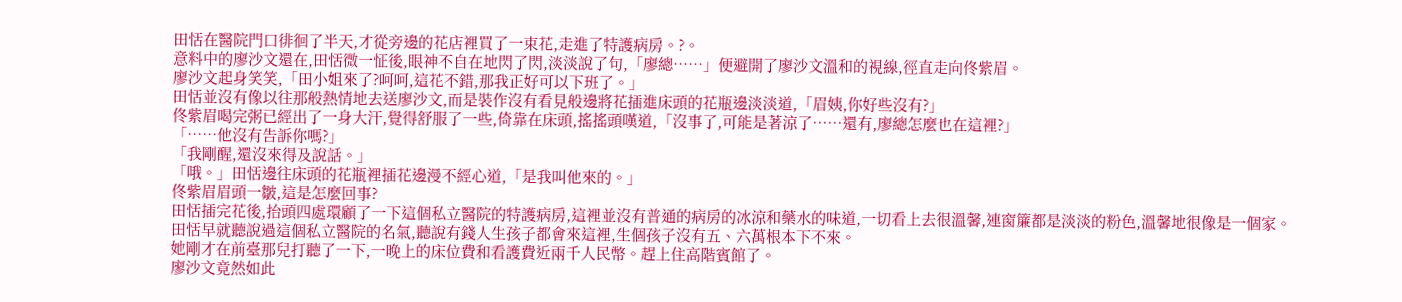田恬在醫院門口徘徊了半天,才從旁邊的花店裡買了一束花,走進了特護病房。?。
意料中的廖沙文還在,田恬微一怔後,眼神不自在地閃了閃,淡淡說了句,「廖總……」便避開了廖沙文溫和的視線,徑直走向佟紫眉。
廖沙文起身笑笑,「田小姐來了?呵呵,這花不錯,那我正好可以下班了。」
田恬並沒有像以往那般熱情地去送廖沙文,而是裝作沒有看見般邊將花插進床頭的花瓶邊淡淡道,「眉姨,你好些沒有?」
佟紫眉喝完粥已經出了一身大汗,覺得舒服了一些,倚靠在床頭,搖搖頭嘆道,「沒事了,可能是著涼了……還有,廖總怎麼也在這裡?」
「……他沒有告訴你嗎?」
「我剛醒,還沒來得及說話。」
「哦。」田恬邊往床頭的花瓶裡插花邊漫不經心道,「是我叫他來的。」
佟紫眉眉頭一皺,這是怎麼回事?
田恬插完花後,抬頭四處環顧了一下這個私立醫院的特護病房,這裡並沒有普通的病房的冰涼和藥水的味道,一切看上去很溫馨,連窗簾都是淡淡的粉色,溫馨地很像是一個家。
田恬早就聽說過這個私立醫院的名氣,聽說有錢人生孩子都會來這裡,生個孩子沒有五、六萬根本下不來。
她剛才在前臺那兒打聽了一下,一晚上的床位費和看護費近兩千人民幣。趕上住高階賓館了。
廖沙文竟然如此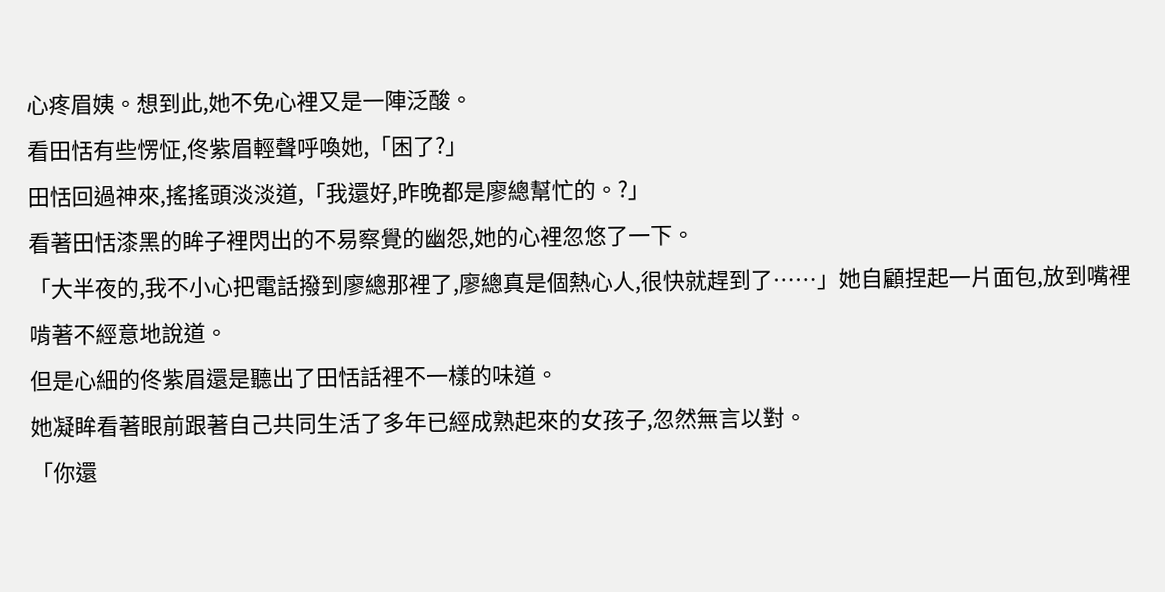心疼眉姨。想到此,她不免心裡又是一陣泛酸。
看田恬有些愣怔,佟紫眉輕聲呼喚她,「困了?」
田恬回過神來,搖搖頭淡淡道,「我還好,昨晚都是廖總幫忙的。?」
看著田恬漆黑的眸子裡閃出的不易察覺的幽怨,她的心裡忽悠了一下。
「大半夜的,我不小心把電話撥到廖總那裡了,廖總真是個熱心人,很快就趕到了……」她自顧捏起一片面包,放到嘴裡啃著不經意地說道。
但是心細的佟紫眉還是聽出了田恬話裡不一樣的味道。
她凝眸看著眼前跟著自己共同生活了多年已經成熟起來的女孩子,忽然無言以對。
「你還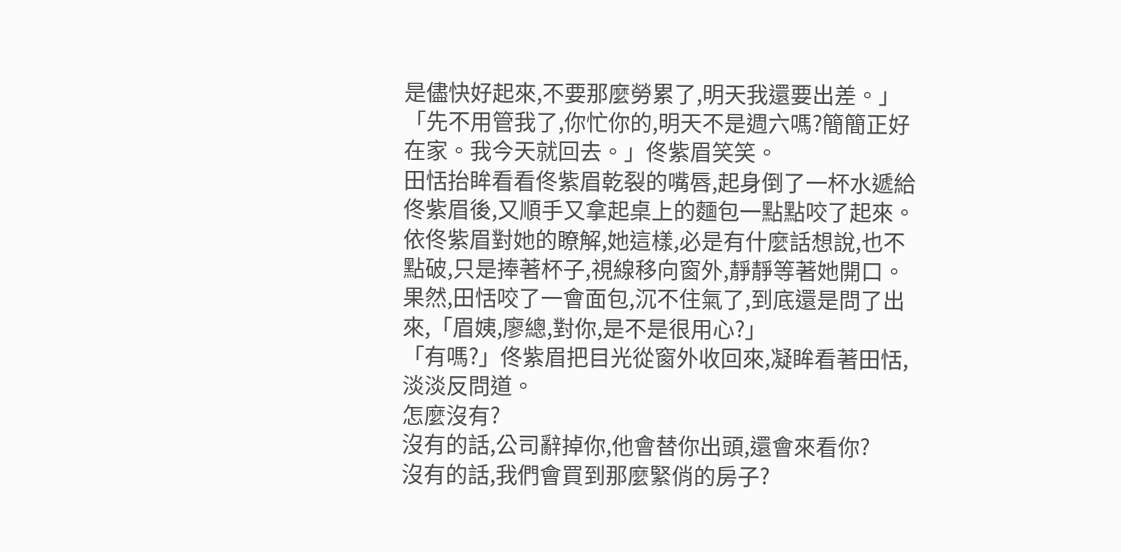是儘快好起來,不要那麼勞累了,明天我還要出差。」
「先不用管我了,你忙你的,明天不是週六嗎?簡簡正好在家。我今天就回去。」佟紫眉笑笑。
田恬抬眸看看佟紫眉乾裂的嘴唇,起身倒了一杯水遞給佟紫眉後,又順手又拿起桌上的麵包一點點咬了起來。
依佟紫眉對她的瞭解,她這樣,必是有什麼話想說,也不點破,只是捧著杯子,視線移向窗外,靜靜等著她開口。
果然,田恬咬了一會面包,沉不住氣了,到底還是問了出來,「眉姨,廖總,對你,是不是很用心?」
「有嗎?」佟紫眉把目光從窗外收回來,凝眸看著田恬,淡淡反問道。
怎麼沒有?
沒有的話,公司辭掉你,他會替你出頭,還會來看你?
沒有的話,我們會買到那麼緊俏的房子?